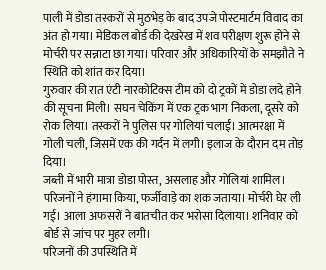पाली में डोडा तस्करों से मुठभेड़ के बाद उपजे पोस्टमार्टम विवाद का अंत हो गया। मेडिकल बोर्ड की देखरेख में शव परीक्षण शुरू होने से मोर्चरी पर सन्नाटा छा गया। परिवार और अधिकारियों के समझौते ने स्थिति को शांत कर दिया।
गुरुवार की रात एंटी नारकोटिक्स टीम को दो ट्रकों में डोडा लदे होने की सूचना मिली। सघन चेकिंग में एक ट्रक भाग निकला, दूसरे को रोक लिया। तस्करों ने पुलिस पर गोलियां चलाईं। आत्मरक्षा में गोली चली, जिसमें एक की गर्दन में लगी। इलाज के दौरान दम तोड़ दिया।
जब्ती में भारी मात्रा डोडा पोस्त, असलाह और गोलियां शामिल। परिजनों ने हंगामा किया, फर्जीवाड़े का शक जताया। मोर्चरी घेर ली गई। आला अफसरों ने बातचीत कर भरोसा दिलाया। शनिवार को बोर्ड से जांच पर मुहर लगी।
परिजनों की उपस्थिति में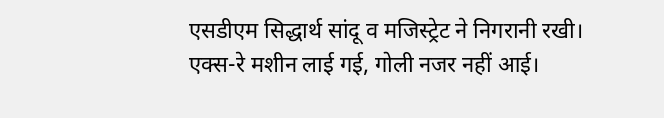एसडीएम सिद्धार्थ सांदू व मजिस्ट्रेट ने निगरानी रखी। एक्स-रे मशीन लाई गई, गोली नजर नहीं आई।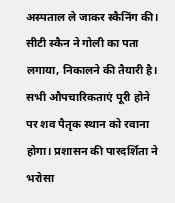अस्पताल ले जाकर स्कैनिंग की। सीटी स्कैन ने गोली का पता लगाया, निकालने की तैयारी है।
सभी औपचारिकताएं पूरी होने पर शव पैतृक स्थान को रवाना होगा। प्रशासन की पारदर्शिता ने भरोसा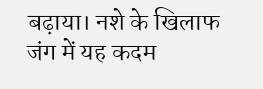बढ़ाया। नशे के खिलाफ जंग में यह कदम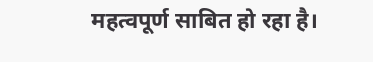महत्वपूर्ण साबित हो रहा है।